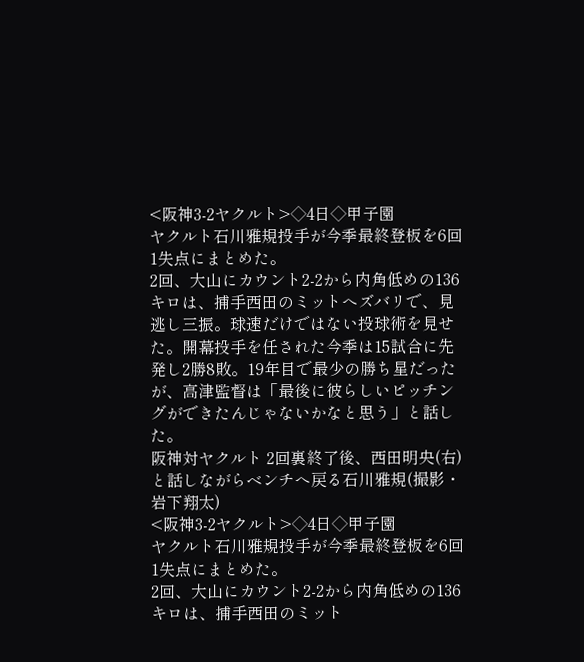<阪神3-2ヤクルト>◇4日◇甲子園
ヤクルト石川雅規投手が今季最終登板を6回1失点にまとめた。
2回、大山にカウント2-2から内角低めの136キロは、捕手西田のミットへズバリで、見逃し三振。球速だけではない投球術を見せた。開幕投手を任された今季は15試合に先発し2勝8敗。19年目で最少の勝ち星だったが、高津監督は「最後に彼らしいピッチングができたんじゃないかなと思う」と話した。
阪神対ヤクルト 2回裏終了後、西田明央(右)と話しながらベンチへ戻る石川雅規(撮影・岩下翔太)
<阪神3-2ヤクルト>◇4日◇甲子園
ヤクルト石川雅規投手が今季最終登板を6回1失点にまとめた。
2回、大山にカウント2-2から内角低めの136キロは、捕手西田のミット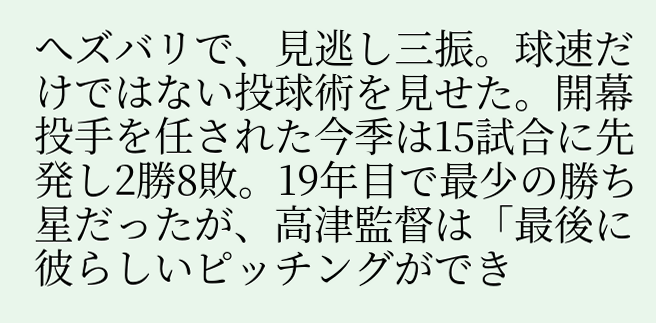へズバリで、見逃し三振。球速だけではない投球術を見せた。開幕投手を任された今季は15試合に先発し2勝8敗。19年目で最少の勝ち星だったが、高津監督は「最後に彼らしいピッチングができ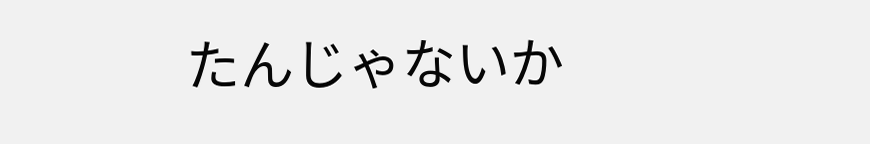たんじゃないか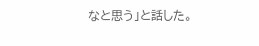なと思う」と話した。